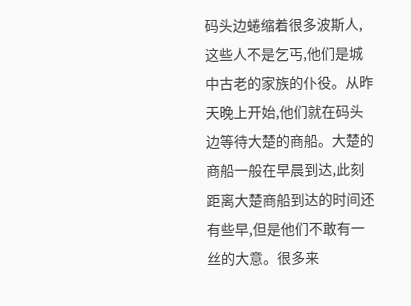码头边蜷缩着很多波斯人,这些人不是乞丐,他们是城中古老的家族的仆役。从昨天晚上开始,他们就在码头边等待大楚的商船。大楚的商船一般在早晨到达,此刻距离大楚商船到达的时间还有些早,但是他们不敢有一丝的大意。很多来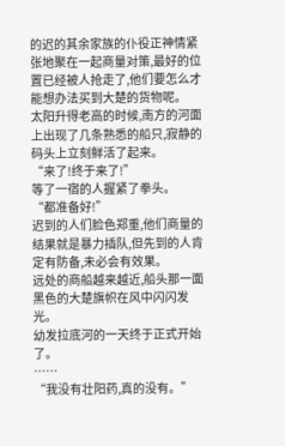的迟的其余家族的仆役正神情紧张地聚在一起商量对策,最好的位置已经被人抢走了,他们要怎么才能想办法买到大楚的货物呢。
太阳升得老高的时候,南方的河面上出现了几条熟悉的船只,寂静的码头上立刻鲜活了起来。
“来了!终于来了!”
等了一宿的人握紧了拳头。
“都准备好!”
迟到的人们脸色郑重,他们商量的结果就是暴力插队,但先到的人肯定有防备,未必会有效果。
远处的商船越来越近,船头那一面黑色的大楚旗帜在风中闪闪发光。
幼发拉底河的一天终于正式开始了。
……
“我没有壮阳药,真的没有。”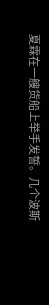夏霖在一艘货船上举手发誓。几个波斯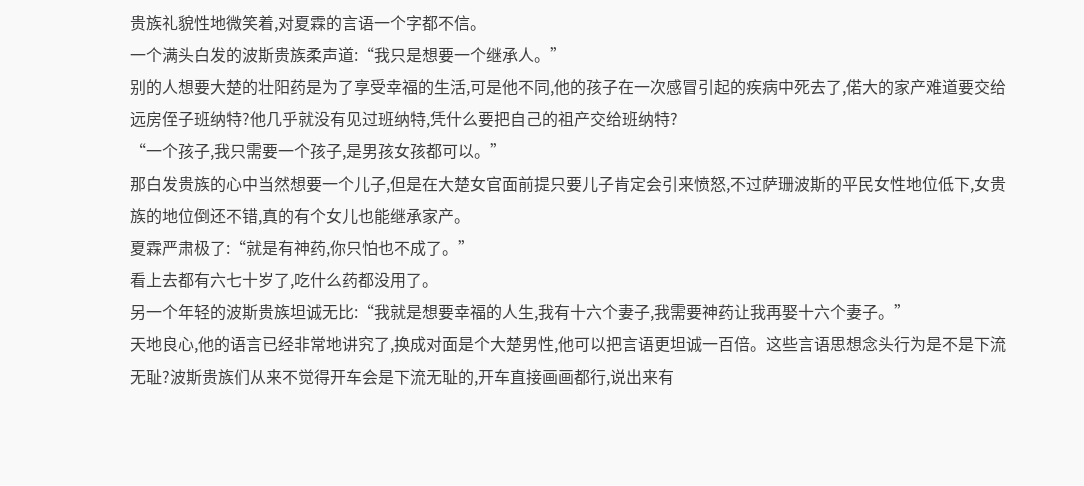贵族礼貌性地微笑着,对夏霖的言语一个字都不信。
一个满头白发的波斯贵族柔声道:“我只是想要一个继承人。”
别的人想要大楚的壮阳药是为了享受幸福的生活,可是他不同,他的孩子在一次感冒引起的疾病中死去了,偌大的家产难道要交给远房侄子班纳特?他几乎就没有见过班纳特,凭什么要把自己的祖产交给班纳特?
“一个孩子,我只需要一个孩子,是男孩女孩都可以。”
那白发贵族的心中当然想要一个儿子,但是在大楚女官面前提只要儿子肯定会引来愤怒,不过萨珊波斯的平民女性地位低下,女贵族的地位倒还不错,真的有个女儿也能继承家产。
夏霖严肃极了:“就是有神药,你只怕也不成了。”
看上去都有六七十岁了,吃什么药都没用了。
另一个年轻的波斯贵族坦诚无比:“我就是想要幸福的人生,我有十六个妻子,我需要神药让我再娶十六个妻子。”
天地良心,他的语言已经非常地讲究了,换成对面是个大楚男性,他可以把言语更坦诚一百倍。这些言语思想念头行为是不是下流无耻?波斯贵族们从来不觉得开车会是下流无耻的,开车直接画画都行,说出来有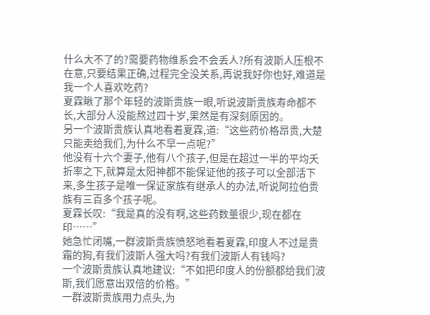什么大不了的?需要药物维系会不会丢人?所有波斯人压根不在意,只要结果正确,过程完全没关系,再说我好你也好,难道是我一个人喜欢吃药?
夏霖瞅了那个年轻的波斯贵族一眼,听说波斯贵族寿命都不长,大部分人没能熬过四十岁,果然是有深刻原因的。
另一个波斯贵族认真地看着夏霖,道:“这些药价格昂贵,大楚只能卖给我们,为什么不早一点呢?”
他没有十六个妻子,他有八个孩子,但是在超过一半的平均夭折率之下,就算是太阳神都不能保证他的孩子可以全部活下来,多生孩子是唯一保证家族有继承人的办法,听说阿拉伯贵族有三百多个孩子呢。
夏霖长叹:“我是真的没有啊,这些药数量很少,现在都在印……”
她急忙闭嘴,一群波斯贵族愤怒地看着夏霖,印度人不过是贵霜的狗,有我们波斯人强大吗?有我们波斯人有钱吗?
一个波斯贵族认真地建议:“不如把印度人的份额都给我们波斯,我们愿意出双倍的价格。”
一群波斯贵族用力点头,为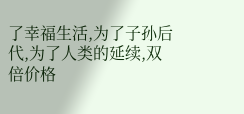了幸福生活,为了子孙后代,为了人类的延续,双倍价格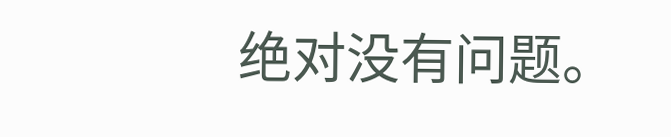绝对没有问题。